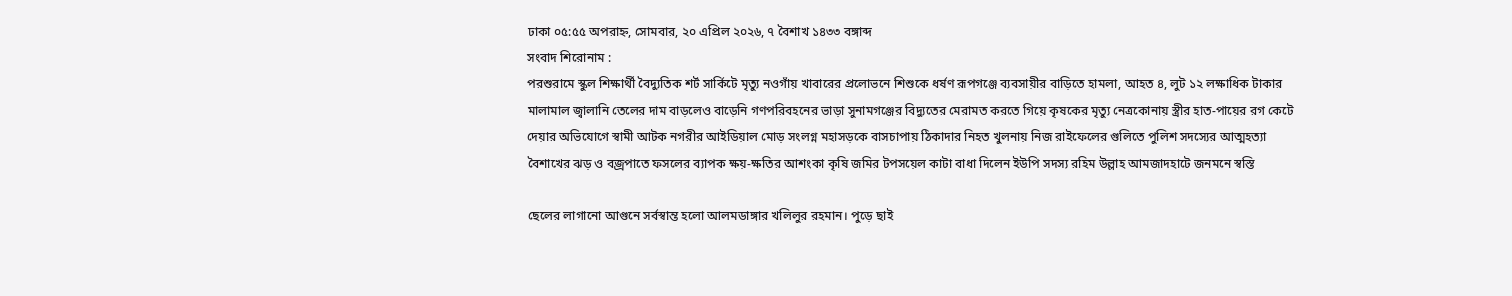ঢাকা ০৫:৫৫ অপরাহ্ন, সোমবার, ২০ এপ্রিল ২০২৬, ৭ বৈশাখ ১৪৩৩ বঙ্গাব্দ
সংবাদ শিরোনাম :
পরশুরামে স্কুল শিক্ষার্থী বৈদ্যুতিক শর্ট সার্কিটে মৃত্যু নওগাঁয় খাবারের প্রলোভনে শিশুকে ধর্ষণ রূপগঞ্জে ব্যবসায়ীর বাড়িতে হামলা, আহত ৪, লুট ১২ লক্ষাধিক টাকার মালামাল জ্বালানি তেলের দাম বাড়লেও বাড়েনি গণপরিবহনের ভাড়া সুনামগঞ্জের বিদ্যুতের মেরামত করতে গিয়ে কৃষকের মৃত্যু নেত্রকোনায় স্ত্রীর হাত-পায়ের রগ কেটে দেয়ার অভিযোগে স্বামী আটক নগরীর আইডিয়াল মোড় সংলগ্ন মহাসড়কে বাসচাপায় ঠিকাদার নিহত খুলনায় নিজ রাইফেলের গুলিতে পুলিশ সদস্যের আত্মহত্যা বৈশাখের ঝড় ও বজ্রপাতে ফসলের ব্যাপক ক্ষয়-ক্ষতির আশংকা কৃষি জমির টপসয়েল কাটা বাধা দিলেন ইউপি সদস্য রহিম উল্লাহ আমজাদহাটে জনমনে স্বস্তি

ছেলের লাগানো আগুনে সর্বস্বান্ত হলো আলমডাঙ্গার খলিলুর রহমান। পুড়ে ছাই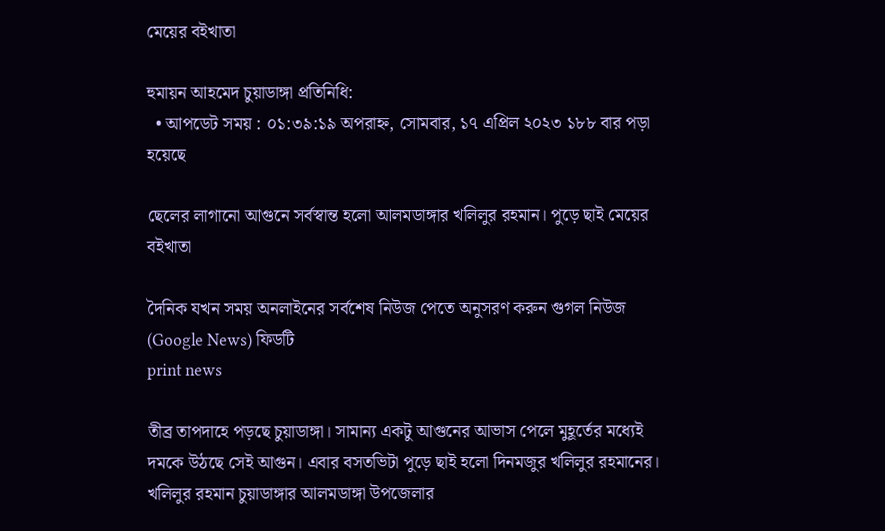মেয়ের বইখাতা

হুমায়ন আহমেদ চুয়াডাঙ্গা প্রতিনিধি:
  • আপডেট সময় : ০১:৩৯:১৯ অপরাহ্ন, সোমবার, ১৭ এপ্রিল ২০২৩ ১৮৮ বার পড়া হয়েছে

ছেলের লাগানো আগুনে সর্বস্বান্ত হলো আলমডাঙ্গার খলিলুর রহমান। পুড়ে ছাই মেয়ের বইখাতা

দৈনিক যখন সময় অনলাইনের সর্বশেষ নিউজ পেতে অনুসরণ করুন গুগল নিউজ (Google News) ফিডটি
print news

তীব্র তাপদাহে পড়ছে চুয়াডাঙ্গা। সামান্য একটু আগুনের আভাস পেলে মুহূর্তের মধ্যেই দমকে উঠছে সেই আগুন। এবার বসতভিটা পুড়ে ছাই হলো দিনমজুর খলিলুর রহমানের। খলিলুর রহমান চুয়াডাঙ্গার আলমডাঙ্গা উপজেলার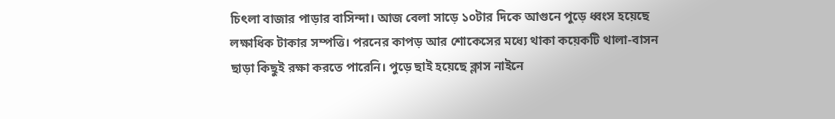চিৎলা বাজার পাড়ার বাসিন্দা। আজ বেলা সাড়ে ১০টার দিকে আগুনে পুড়ে ধ্বংস হয়েছে লক্ষাধিক টাকার সম্পত্তি। পরনের কাপড় আর শোকেসের মধ্যে থাকা কয়েকটি থালা-বাসন ছাড়া কিছুই রক্ষা করতে পারেনি। পুড়ে ছাই হয়েছে ক্লাস নাইনে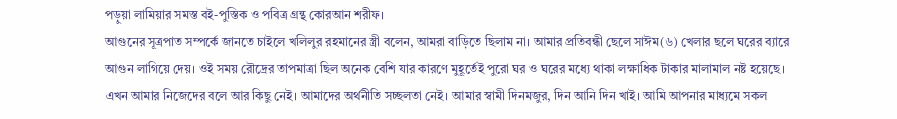পড়ুয়া লামিয়ার সমস্ত বই-পুস্তিক ও পবিত্র গ্রন্থ কোরআন শরীফ।
আগুনের সূত্রপাত সম্পর্কে জানতে চাইলে খলিলুর রহমানের স্ত্রী বলেন, আমরা বাড়িতে ছিলাম না। আমার প্রতিবন্ধী ছেলে সাঈম(৬) খেলার ছলে ঘরের ব্যারে আগুন লাগিয়ে দেয়। ওই সময় রৌদ্রের তাপমাত্রা ছিল অনেক বেশি যার কারণে মুহূর্তেই পুরো ঘর ও ঘরের মধ্যে থাকা লক্ষাধিক টাকার মালামাল নষ্ট হয়েছে।
এখন আমার নিজেদের বলে আর কিছু নেই। আমাদের অর্থনীতি সচ্ছলতা নেই। আমার স্বামী দিনমজুর, দিন আনি দিন খাই। আমি আপনার মাধ্যমে সকল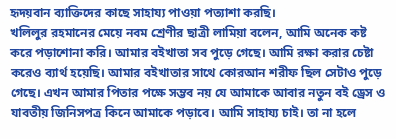হৃদয়বান ব্যাক্তিদের কাছে সাহায্য পাওয়া পত্যাশা করছি।
খলিলুর রহমানের মেয়ে নবম শ্রেণীর ছাত্রী লামিয়া বলেন, আমি অনেক কষ্ট করে পড়াশোনা করি। আমার বইখাতা সব পুড়ে গেছে। আমি রক্ষা করার চেষ্টা করেও ব্যার্থ হয়েছি। আমার বইখাতার সাথে কোরআন শরীফ ছিল সেটাও পুড়ে গেছে। এখন আমার পিতার পক্ষে সম্ভব নয় যে আমাকে আবার নতুন বই ড্রেস ও যাবতীয় জিনিসপত্র কিনে আমাকে পড়াবে। আমি সাহায্য চাই। তা না হলে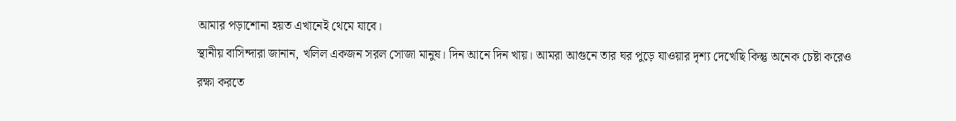আমার পড়াশোনা হয়ত এখানেই থেমে যাবে।
স্থানীয় বাসিন্দারা জানান, খলিল একজন সরল সোজা মানুষ। দিন আনে দিন খায়। আমরা আগুনে তার ঘর পুড়ে যাওয়ার দৃশ্য দেখেছি কিন্তু অনেক চেষ্টা করেও রক্ষা করতে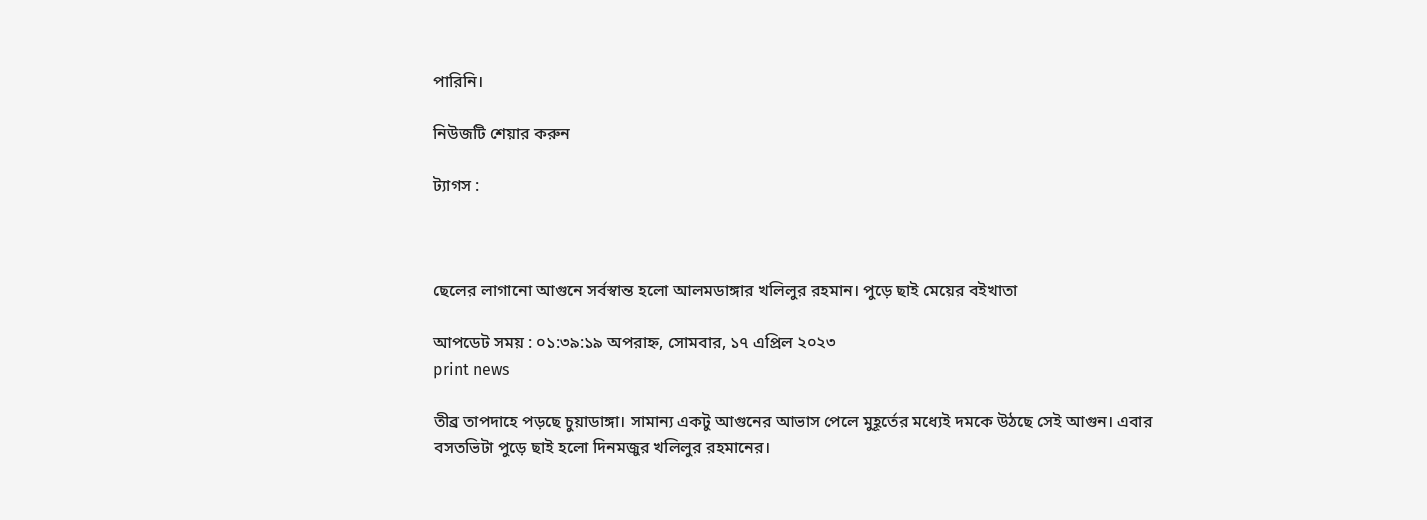পারিনি।

নিউজটি শেয়ার করুন

ট্যাগস :



ছেলের লাগানো আগুনে সর্বস্বান্ত হলো আলমডাঙ্গার খলিলুর রহমান। পুড়ে ছাই মেয়ের বইখাতা

আপডেট সময় : ০১:৩৯:১৯ অপরাহ্ন, সোমবার, ১৭ এপ্রিল ২০২৩
print news

তীব্র তাপদাহে পড়ছে চুয়াডাঙ্গা। সামান্য একটু আগুনের আভাস পেলে মুহূর্তের মধ্যেই দমকে উঠছে সেই আগুন। এবার বসতভিটা পুড়ে ছাই হলো দিনমজুর খলিলুর রহমানের।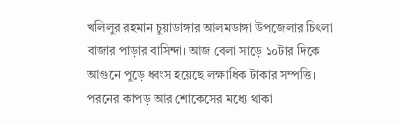খলিলুর রহমান চুয়াডাঙ্গার আলমডাঙ্গা উপজেলার চিৎলা বাজার পাড়ার বাসিন্দা। আজ বেলা সাড়ে ১০টার দিকে আগুনে পুড়ে ধ্বংস হয়েছে লক্ষাধিক টাকার সম্পত্তি। পরনের কাপড় আর শোকেসের মধ্যে থাকা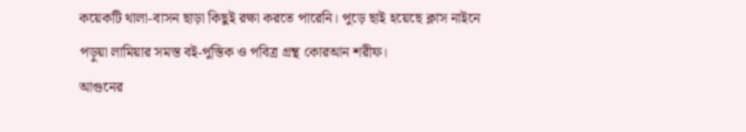কয়েকটি থালা-বাসন ছাড়া কিছুই রক্ষা করতে পারেনি। পুড়ে ছাই হয়েছে ক্লাস নাইনে পড়ুয়া লামিয়ার সমস্ত বই-পুস্তিক ও পবিত্র গ্রন্থ কোরআন শরীফ।
আগুনের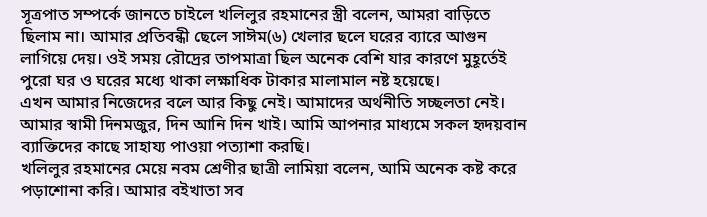সূত্রপাত সম্পর্কে জানতে চাইলে খলিলুর রহমানের স্ত্রী বলেন, আমরা বাড়িতে ছিলাম না। আমার প্রতিবন্ধী ছেলে সাঈম(৬) খেলার ছলে ঘরের ব্যারে আগুন লাগিয়ে দেয়। ওই সময় রৌদ্রের তাপমাত্রা ছিল অনেক বেশি যার কারণে মুহূর্তেই পুরো ঘর ও ঘরের মধ্যে থাকা লক্ষাধিক টাকার মালামাল নষ্ট হয়েছে।
এখন আমার নিজেদের বলে আর কিছু নেই। আমাদের অর্থনীতি সচ্ছলতা নেই। আমার স্বামী দিনমজুর, দিন আনি দিন খাই। আমি আপনার মাধ্যমে সকল হৃদয়বান ব্যাক্তিদের কাছে সাহায্য পাওয়া পত্যাশা করছি।
খলিলুর রহমানের মেয়ে নবম শ্রেণীর ছাত্রী লামিয়া বলেন, আমি অনেক কষ্ট করে পড়াশোনা করি। আমার বইখাতা সব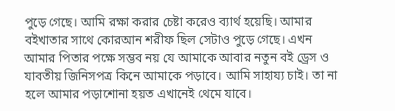পুড়ে গেছে। আমি রক্ষা করার চেষ্টা করেও ব্যার্থ হয়েছি। আমার বইখাতার সাথে কোরআন শরীফ ছিল সেটাও পুড়ে গেছে। এখন আমার পিতার পক্ষে সম্ভব নয় যে আমাকে আবার নতুন বই ড্রেস ও যাবতীয় জিনিসপত্র কিনে আমাকে পড়াবে। আমি সাহায্য চাই। তা না হলে আমার পড়াশোনা হয়ত এখানেই থেমে যাবে।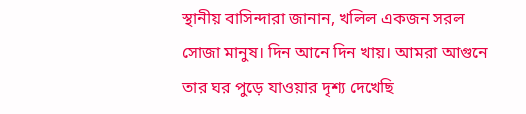স্থানীয় বাসিন্দারা জানান, খলিল একজন সরল সোজা মানুষ। দিন আনে দিন খায়। আমরা আগুনে তার ঘর পুড়ে যাওয়ার দৃশ্য দেখেছি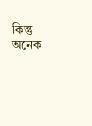কিন্তু অনেক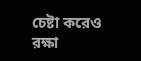চেষ্টা করেও রক্ষা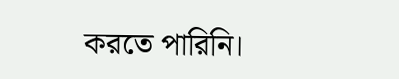করতে পারিনি।